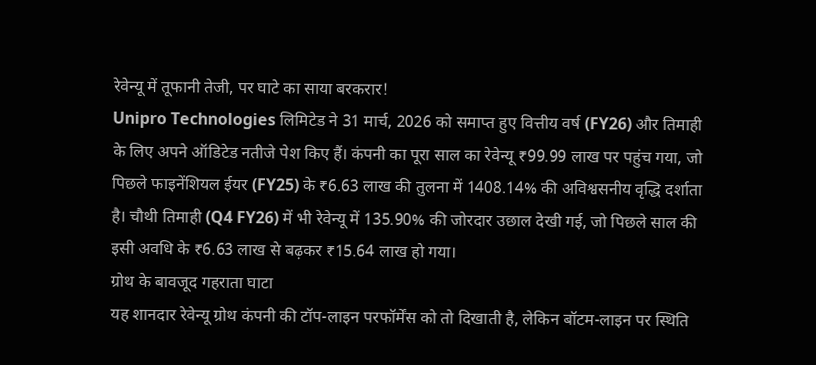रेवेन्यू में तूफानी तेजी, पर घाटे का साया बरकरार!
Unipro Technologies लिमिटेड ने 31 मार्च, 2026 को समाप्त हुए वित्तीय वर्ष (FY26) और तिमाही के लिए अपने ऑडिटेड नतीजे पेश किए हैं। कंपनी का पूरा साल का रेवेन्यू ₹99.99 लाख पर पहुंच गया, जो पिछले फाइनेंशियल ईयर (FY25) के ₹6.63 लाख की तुलना में 1408.14% की अविश्वसनीय वृद्धि दर्शाता है। चौथी तिमाही (Q4 FY26) में भी रेवेन्यू में 135.90% की जोरदार उछाल देखी गई, जो पिछले साल की इसी अवधि के ₹6.63 लाख से बढ़कर ₹15.64 लाख हो गया।
ग्रोथ के बावजूद गहराता घाटा
यह शानदार रेवेन्यू ग्रोथ कंपनी की टॉप-लाइन परफॉर्मेंस को तो दिखाती है, लेकिन बॉटम-लाइन पर स्थिति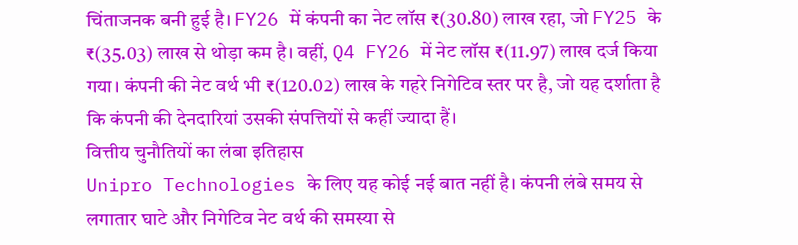चिंताजनक बनी हुई है। FY26 में कंपनी का नेट लॉस ₹(30.80) लाख रहा, जो FY25 के ₹(35.03) लाख से थोड़ा कम है। वहीं, Q4 FY26 में नेट लॉस ₹(11.97) लाख दर्ज किया गया। कंपनी की नेट वर्थ भी ₹(120.02) लाख के गहरे निगेटिव स्तर पर है, जो यह दर्शाता है कि कंपनी की देनदारियां उसकी संपत्तियों से कहीं ज्यादा हैं।
वित्तीय चुनौतियों का लंबा इतिहास
Unipro Technologies के लिए यह कोई नई बात नहीं है। कंपनी लंबे समय से लगातार घाटे और निगेटिव नेट वर्थ की समस्या से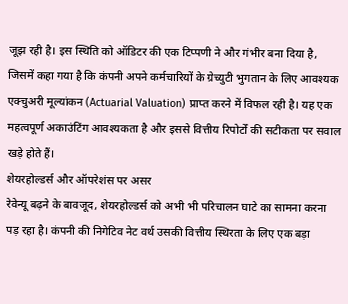जूझ रही है। इस स्थिति को ऑडिटर की एक टिप्पणी ने और गंभीर बना दिया है, जिसमें कहा गया है कि कंपनी अपने कर्मचारियों के ग्रेच्युटी भुगतान के लिए आवश्यक एक्चुअरी मूल्यांकन (Actuarial Valuation) प्राप्त करने में विफल रही है। यह एक महत्वपूर्ण अकाउंटिंग आवश्यकता है और इससे वित्तीय रिपोर्टों की सटीकता पर सवाल खड़े होते हैं।
शेयरहोल्डर्स और ऑपरेशंस पर असर
रेवेन्यू बढ़ने के बावजूद, शेयरहोल्डर्स को अभी भी परिचालन घाटे का सामना करना पड़ रहा है। कंपनी की निगेटिव नेट वर्थ उसकी वित्तीय स्थिरता के लिए एक बड़ा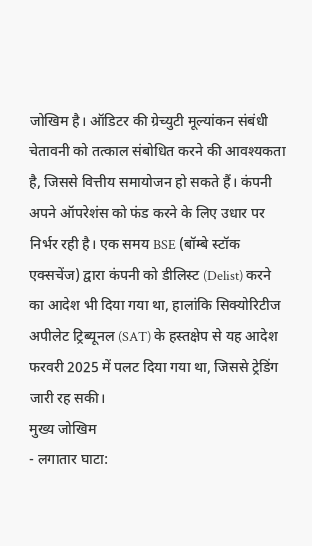जोखिम है। ऑडिटर की ग्रेच्युटी मूल्यांकन संबंधी चेतावनी को तत्काल संबोधित करने की आवश्यकता है, जिससे वित्तीय समायोजन हो सकते हैं। कंपनी अपने ऑपरेशंस को फंड करने के लिए उधार पर निर्भर रही है। एक समय BSE (बॉम्बे स्टॉक एक्सचेंज) द्वारा कंपनी को डीलिस्ट (Delist) करने का आदेश भी दिया गया था, हालांकि सिक्योरिटीज अपीलेट ट्रिब्यूनल (SAT) के हस्तक्षेप से यह आदेश फरवरी 2025 में पलट दिया गया था, जिससे ट्रेडिंग जारी रह सकी।
मुख्य जोखिम
- लगातार घाटा: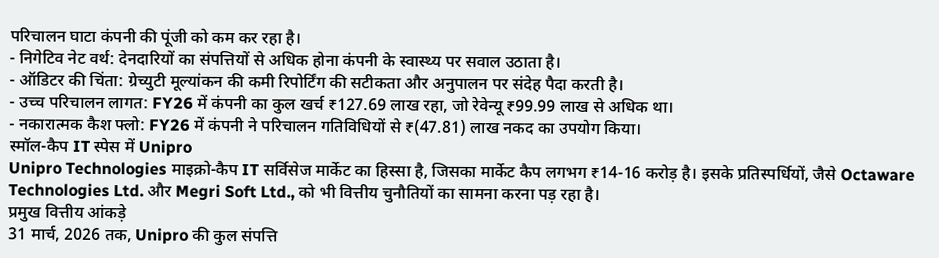परिचालन घाटा कंपनी की पूंजी को कम कर रहा है।
- निगेटिव नेट वर्थ: देनदारियों का संपत्तियों से अधिक होना कंपनी के स्वास्थ्य पर सवाल उठाता है।
- ऑडिटर की चिंता: ग्रेच्युटी मूल्यांकन की कमी रिपोर्टिंग की सटीकता और अनुपालन पर संदेह पैदा करती है।
- उच्च परिचालन लागत: FY26 में कंपनी का कुल खर्च ₹127.69 लाख रहा, जो रेवेन्यू ₹99.99 लाख से अधिक था।
- नकारात्मक कैश फ्लो: FY26 में कंपनी ने परिचालन गतिविधियों से ₹(47.81) लाख नकद का उपयोग किया।
स्मॉल-कैप IT स्पेस में Unipro
Unipro Technologies माइक्रो-कैप IT सर्विसेज मार्केट का हिस्सा है, जिसका मार्केट कैप लगभग ₹14-16 करोड़ है। इसके प्रतिस्पर्धियों, जैसे Octaware Technologies Ltd. और Megri Soft Ltd., को भी वित्तीय चुनौतियों का सामना करना पड़ रहा है।
प्रमुख वित्तीय आंकड़े
31 मार्च, 2026 तक, Unipro की कुल संपत्ति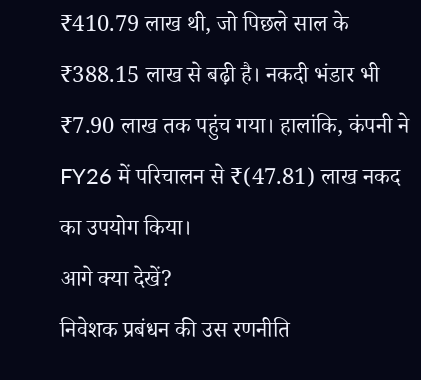₹410.79 लाख थी, जो पिछले साल के ₹388.15 लाख से बढ़ी है। नकदी भंडार भी ₹7.90 लाख तक पहुंच गया। हालांकि, कंपनी ने FY26 में परिचालन से ₹(47.81) लाख नकद का उपयोग किया।
आगे क्या देखें?
निवेशक प्रबंधन की उस रणनीति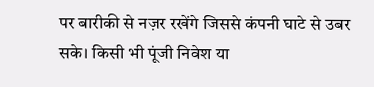पर बारीकी से नज़र रखेंगे जिससे कंपनी घाटे से उबर सके। किसी भी पूंजी निवेश या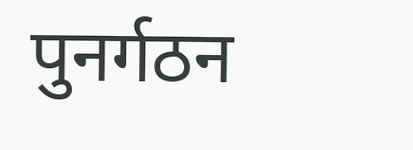पुनर्गठन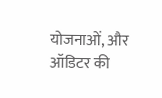योजनाओं, और ऑडिटर की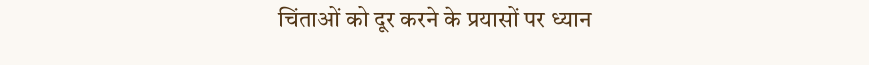चिंताओं को दूर करने के प्रयासों पर ध्यान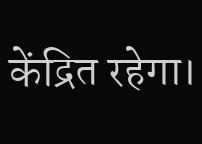केंद्रित रहेगा।